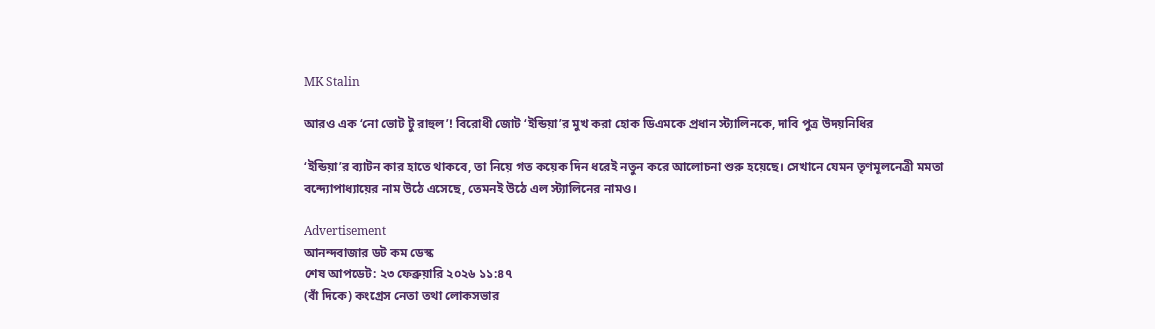MK Stalin

আরও এক ‘নো ভোট টু রাহুল’! বিরোধী জোট ‘ইন্ডিয়া’র মুখ করা হোক ডিএমকে প্রধান স্ট্যালিনকে, দাবি পুত্র উদয়নিধির

‘ইন্ডিয়া’র ব্যাটন কার হাতে থাকবে, তা নিয়ে গত কয়েক দিন ধরেই নতুন করে আলোচনা শুরু হয়েছে। সেখানে যেমন তৃণমূলনেত্রী মমতা বন্দ্যোপাধ্যায়ের নাম উঠে এসেছে, তেমনই উঠে এল স্ট্যালিনের নামও।

Advertisement
আনন্দবাজার ডট কম ডেস্ক
শেষ আপডেট: ২৩ ফেব্রুয়ারি ২০২৬ ১১:৪৭
(বাঁ দিকে) কংগ্রেস নেতা তথা লোকসভার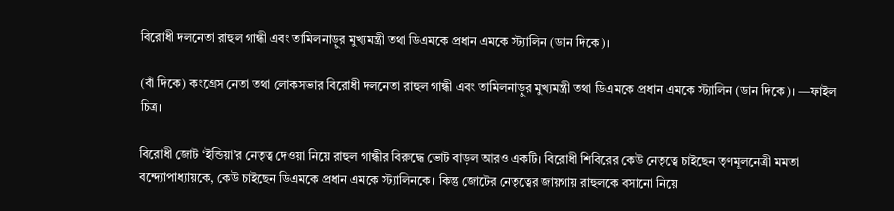বিরোধী দলনেতা রাহুল গান্ধী এবং তামিলনাড়ুর মুখ্যমন্ত্রী তথা ডিএমকে প্রধান এমকে স্ট্যালিন (ডান দিকে)।

(বাঁ দিকে) কংগ্রেস নেতা তথা লোকসভার বিরোধী দলনেতা রাহুল গান্ধী এবং তামিলনাড়ুর মুখ্যমন্ত্রী তথা ডিএমকে প্রধান এমকে স্ট্যালিন (ডান দিকে)। —ফাইল চিত্র।

বিরোধী জোট ‘ইন্ডিয়া’র নেতৃত্ব দেওয়া নিয়ে রাহুল গান্ধীর বিরুদ্ধে ভোট বাড়ল আরও একটি। বিরোধী শিবিরের কেউ নেতৃত্বে চাইছেন তৃণমূলনেত্রী মমতা বন্দ্যোপাধ্যায়কে, কেউ চাইছেন ডিএমকে প্রধান এমকে স্ট্যালিনকে। কিন্তু জোটের নেতৃত্বের জায়গায় রাহুলকে বসানো নিয়ে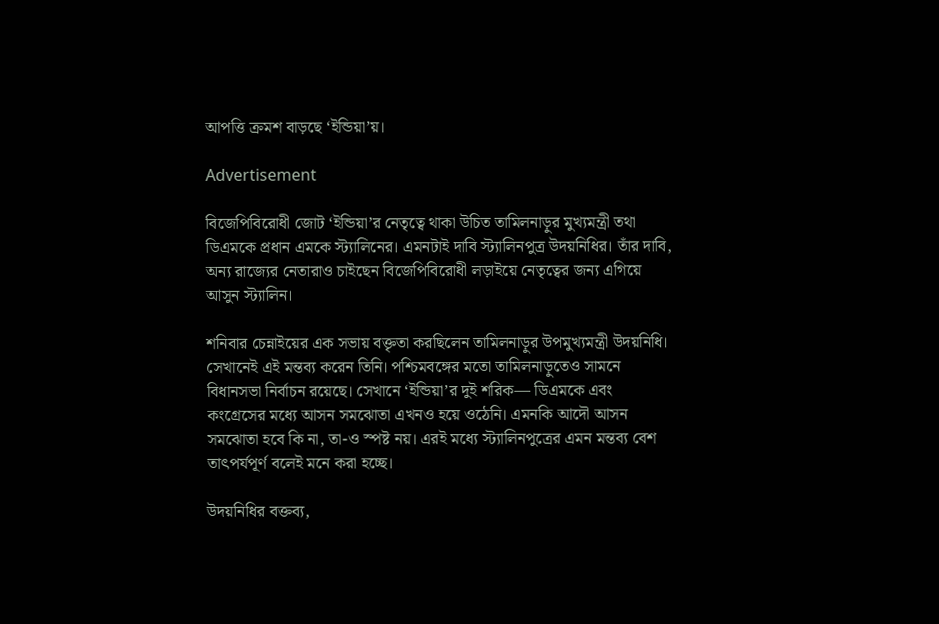আপত্তি ক্রমশ বাড়ছে ‘ইন্ডিয়া’য়।

Advertisement

বিজেপিবিরোধী জোট ‘ইন্ডিয়া’র নেতৃত্বে থাকা উচিত তামিলনাড়ুর মুখ্যমন্ত্রী তথা ডিএমকে প্রধান এমকে স্ট্যালিনের। এমনটাই দাবি স্ট্যালিনপুত্র উদয়নিধির। তাঁর দাবি, অন্য রাজ্যের নেতারাও চাইছেন বিজেপিবিরোধী লড়াইয়ে নেতৃত্বের জন্য এগিয়ে আসুন স্ট্যালিন।

শনিবার চেন্নাইয়ের এক সভায় বক্তৃতা করছিলেন তামিলনাড়ুর উপমুখ্যমন্ত্রী উদয়নিধি। সেখানেই এই মন্তব্য করেন তিনি। পশ্চিমবঙ্গের মতো তামিলনাড়ুতেও সামনে বিধানসভা নির্বাচন রয়েছে। সেখানে ‘ইন্ডিয়া’র দুই শরিক— ডিএমকে এবং কংগ্রেসের মধ্যে আসন সমঝোতা এখনও হয়ে ওঠেনি। এমনকি আদৌ আসন সমঝোতা হবে কি না, তা-ও স্পষ্ট নয়। এরই মধ্যে স্ট্যালিনপুত্রের এমন মন্তব্য বেশ তাৎপর্যপূর্ণ বলেই মনে করা হচ্ছে।

উদয়নিধির বক্তব্য,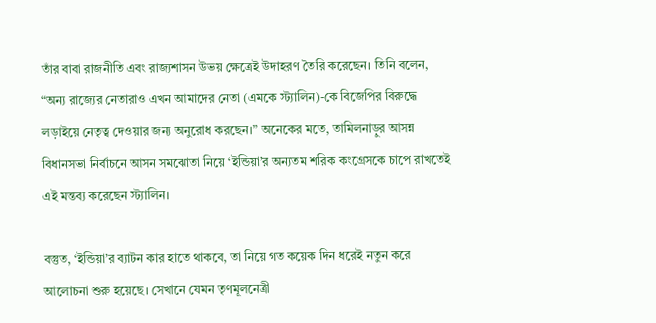তাঁর বাবা রাজনীতি এবং রাজ্যশাসন উভয় ক্ষেত্রেই উদাহরণ তৈরি করেছেন। তিনি বলেন, “অন্য রাজ্যের নেতারাও এখন আমাদের নেতা (এমকে স্ট্যালিন)-কে বিজেপির বিরুদ্ধে লড়াইয়ে নেতৃত্ব দেওয়ার জন্য অনুরোধ করছেন।” অনেকের মতে, তামিলনাড়ুর আসন্ন বিধানসভা নির্বাচনে আসন সমঝোতা নিয়ে ‘ইন্ডিয়া’র অন্যতম শরিক কংগ্রেসকে চাপে রাখতেই এই মন্তব্য করেছেন স্ট্যালিন।

বস্তুত, ‘ইন্ডিয়া’র ব্যাটন কার হাতে থাকবে, তা নিয়ে গত কয়েক দিন ধরেই নতুন করে আলোচনা শুরু হয়েছে। সেখানে যেমন তৃণমূলনেত্রী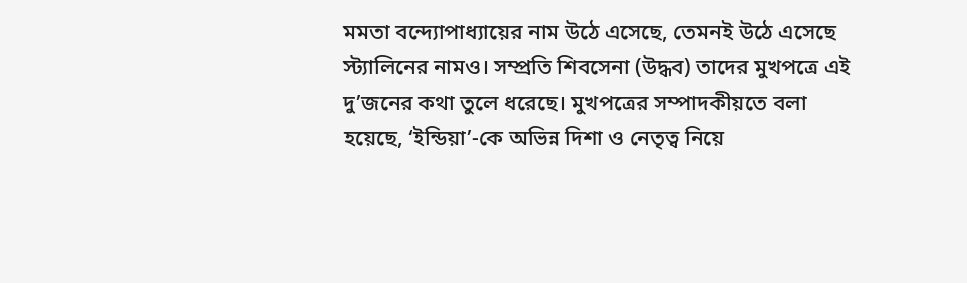মমতা বন্দ্যোপাধ্যায়ের নাম উঠে এসেছে, তেমনই উঠে এসেছে স্ট্যালিনের নামও। সম্প্রতি শিবসেনা (উদ্ধব) তাদের মুখপত্রে এই দু’জনের কথা তুলে ধরেছে। মুখপত্রের সম্পাদকীয়তে বলা হয়েছে, ‘ইন্ডিয়া’-কে অভিন্ন দিশা ও নেতৃত্ব নিয়ে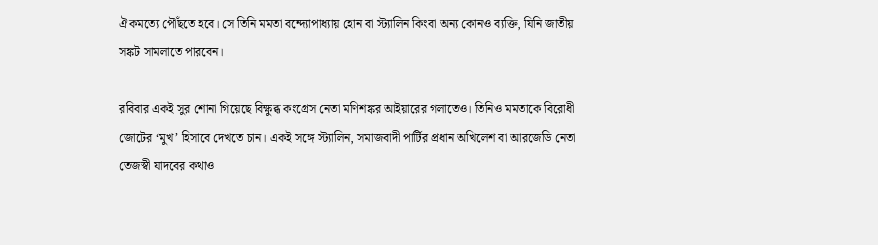ঐকমত্যে পৌঁছতে হবে। সে তিনি মমতা বন্দ্যোপাধ্যায় হোন বা স্ট্যালিন কিংবা অন্য কোনও ব্যক্তি, যিনি জাতীয় সঙ্কট সামলাতে পারবেন।

রবিবার একই সুর শোনা গিয়েছে বিক্ষুব্ধ কংগ্রেস নেতা মণিশঙ্কর আইয়ারের গলাতেও। তিনিও মমতাকে বিরোধী জোটের ‘মুখ’ হিসাবে দেখতে চান। একই সঙ্গে স্ট্যালিন, সমাজবাদী পার্টির প্রধান অখিলেশ বা আরজেডি নেতা তেজস্বী যাদবের কথাও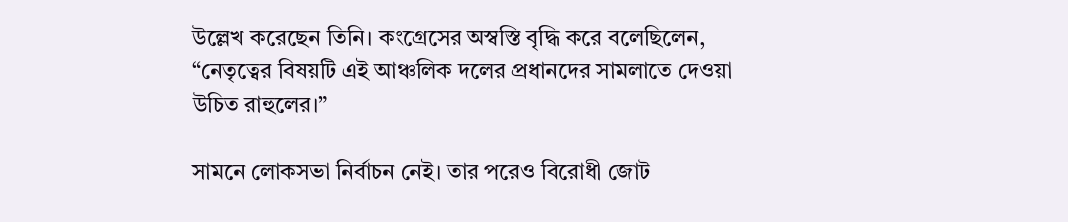উল্লেখ করেছেন তিনি। কংগ্রেসের অস্বস্তি বৃদ্ধি করে বলেছিলেন, “নেতৃত্বের বিষয়টি এই আঞ্চলিক দলের প্রধানদের সামলাতে দেওয়া উচিত রাহুলের।”

সামনে লোকসভা নির্বাচন নেই। তার পরেও বিরোধী জোট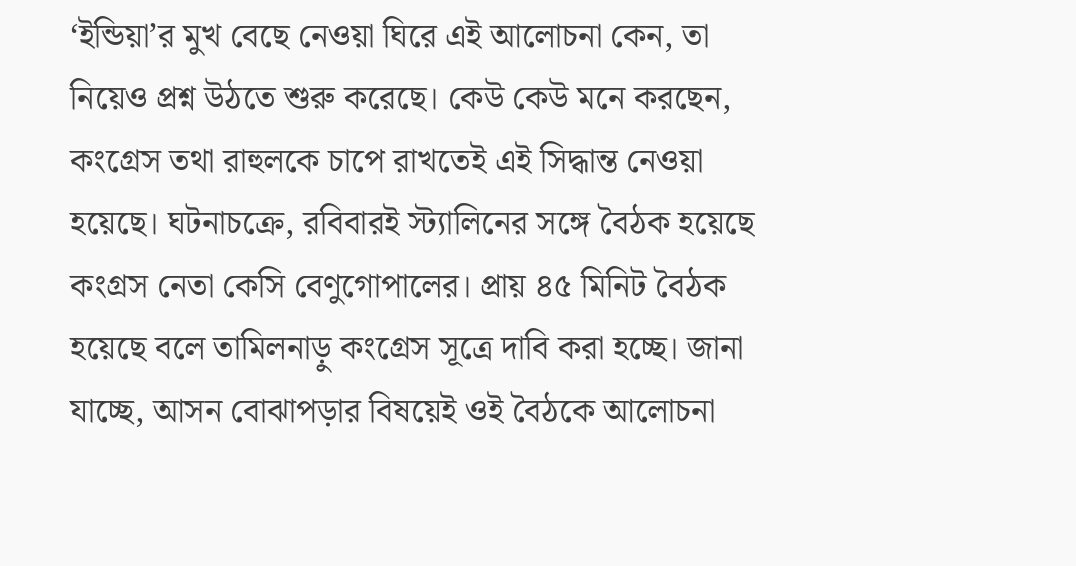‘ইন্ডিয়া’র মুখ বেছে নেওয়া ঘিরে এই আলোচনা কেন, তা নিয়েও প্রশ্ন উঠতে শুরু করেছে। কেউ কেউ মনে করছেন, কংগ্রেস তথা রাহুলকে চাপে রাখতেই এই সিদ্ধান্ত নেওয়া হয়েছে। ঘটনাচক্রে, রবিবারই স্ট্যালিনের সঙ্গে বৈঠক হয়েছে কংগ্রস নেতা কেসি বেণুগোপালের। প্রায় ৪৫ মিনিট বৈঠক হয়েছে বলে তামিলনাড়ু কংগ্রেস সূত্রে দাবি করা হচ্ছে। জানা যাচ্ছে, আসন বোঝাপড়ার বিষয়েই ওই বৈঠকে আলোচনা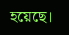হয়েছে।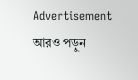Advertisement
আরও পড়ুন